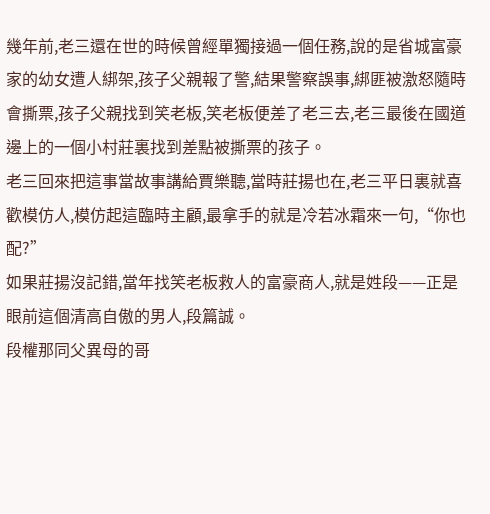幾年前,老三還在世的時候曾經單獨接過一個任務,說的是省城富豪家的幼女遭人綁架,孩子父親報了警,結果警察誤事,綁匪被激怒隨時會撕票,孩子父親找到笑老板,笑老板便差了老三去,老三最後在國道邊上的一個小村莊裏找到差點被撕票的孩子。
老三回來把這事當故事講給賈樂聽,當時莊揚也在,老三平日裏就喜歡模仿人,模仿起這臨時主顧,最拿手的就是冷若冰霜來一句,“你也配?”
如果莊揚沒記錯,當年找笑老板救人的富豪商人,就是姓段——正是眼前這個清高自傲的男人,段篇誠。
段權那同父異母的哥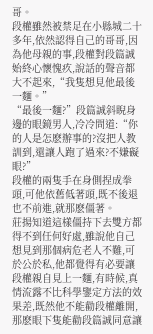哥。
段權雖然被禁足在小縣城二十多年,依然認得自己的哥哥,因為他母親的事,段權對段篇誠始終心懷愧疚,說話的聲音都大不起來,“我隻想見他最後一麵。”
“最後一麵?”段篇誠斜睨身邊的眼鏡男人,冷冷問道:“你的人是怎麽辦事的?沒把人教訓到,還讓人跑了過來?不嫌礙眼?”
段權的兩隻手在身側捏成拳頭,可他依舊低著頭,既不後退也不前進,就那麽僵著。
莊揚知道這樣僵持下去雙方都得不到任何好處,雖說他自己想見到那個病危老人不難,可於公於私,他都覺得有必要讓段權親自見上一麵,有時候,真情流露不比科學鑒定方法的效果差,既然他不能勸段權離開,那麽眼下隻能勸段篇誠同意讓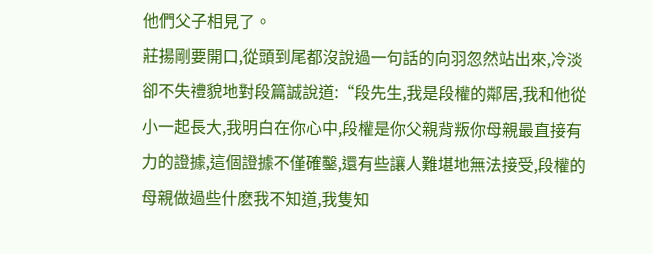他們父子相見了。
莊揚剛要開口,從頭到尾都沒說過一句話的向羽忽然站出來,冷淡卻不失禮貌地對段篇誠說道:“段先生,我是段權的鄰居,我和他從小一起長大,我明白在你心中,段權是你父親背叛你母親最直接有力的證據,這個證據不僅確鑿,還有些讓人難堪地無法接受,段權的母親做過些什麽我不知道,我隻知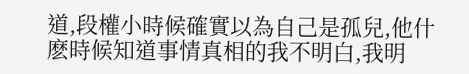道,段權小時候確實以為自己是孤兒,他什麽時候知道事情真相的我不明白,我明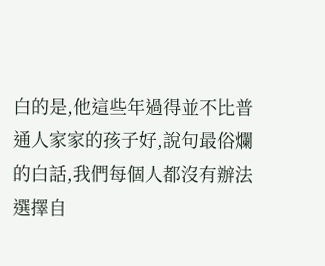白的是,他這些年過得並不比普通人家家的孩子好,說句最俗爛的白話,我們每個人都沒有辦法選擇自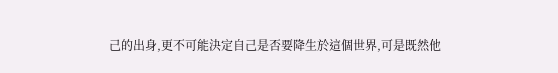己的出身,更不可能決定自己是否要降生於這個世界,可是既然他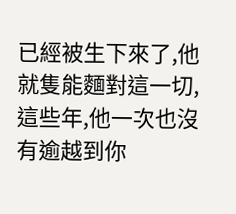已經被生下來了,他就隻能麵對這一切,這些年,他一次也沒有逾越到你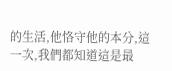的生活,他恪守他的本分,這一次,我們都知道這是最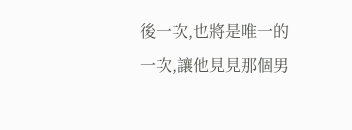後一次,也將是唯一的一次,讓他見見那個男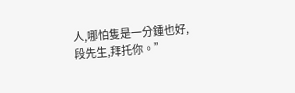人,哪怕隻是一分鍾也好,段先生,拜托你。”